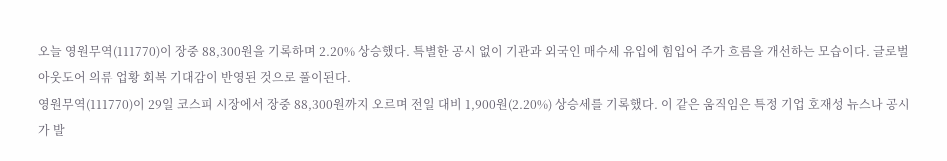오늘 영원무역(111770)이 장중 88,300원을 기록하며 2.20% 상승했다. 특별한 공시 없이 기관과 외국인 매수세 유입에 힘입어 주가 흐름을 개선하는 모습이다. 글로벌 아웃도어 의류 업황 회복 기대감이 반영된 것으로 풀이된다.
영원무역(111770)이 29일 코스피 시장에서 장중 88,300원까지 오르며 전일 대비 1,900원(2.20%) 상승세를 기록했다. 이 같은 움직임은 특정 기업 호재성 뉴스나 공시가 발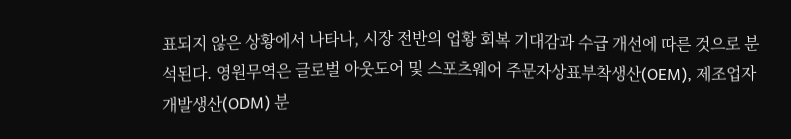표되지 않은 상황에서 나타나, 시장 전반의 업황 회복 기대감과 수급 개선에 따른 것으로 분석된다. 영원무역은 글로벌 아웃도어 및 스포츠웨어 주문자상표부착생산(OEM), 제조업자개발생산(ODM) 분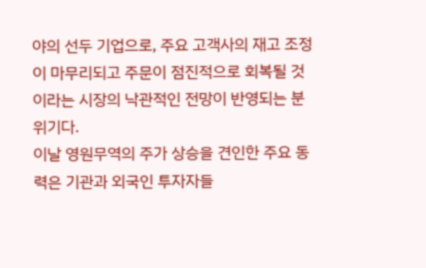야의 선두 기업으로, 주요 고객사의 재고 조정이 마무리되고 주문이 점진적으로 회복될 것이라는 시장의 낙관적인 전망이 반영되는 분위기다.
이날 영원무역의 주가 상승을 견인한 주요 동력은 기관과 외국인 투자자들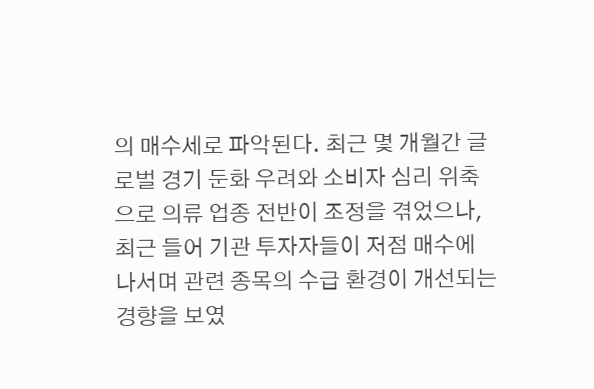의 매수세로 파악된다. 최근 몇 개월간 글로벌 경기 둔화 우려와 소비자 심리 위축으로 의류 업종 전반이 조정을 겪었으나, 최근 들어 기관 투자자들이 저점 매수에 나서며 관련 종목의 수급 환경이 개선되는 경향을 보였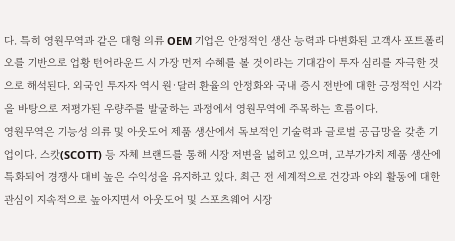다. 특히 영원무역과 같은 대형 의류 OEM 기업은 안정적인 생산 능력과 다변화된 고객사 포트폴리오를 기반으로 업황 턴어라운드 시 가장 먼저 수혜를 볼 것이라는 기대감이 투자 심리를 자극한 것으로 해석된다. 외국인 투자자 역시 원·달러 환율의 안정화와 국내 증시 전반에 대한 긍정적인 시각을 바탕으로 저평가된 우량주를 발굴하는 과정에서 영원무역에 주목하는 흐름이다.
영원무역은 기능성 의류 및 아웃도어 제품 생산에서 독보적인 기술력과 글로벌 공급망을 갖춘 기업이다. 스캇(SCOTT) 등 자체 브랜드를 통해 시장 저변을 넓히고 있으며, 고부가가치 제품 생산에 특화되어 경쟁사 대비 높은 수익성을 유지하고 있다. 최근 전 세계적으로 건강과 야외 활동에 대한 관심이 지속적으로 높아지면서 아웃도어 및 스포츠웨어 시장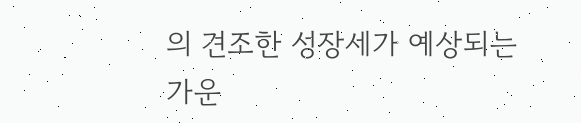의 견조한 성장세가 예상되는 가운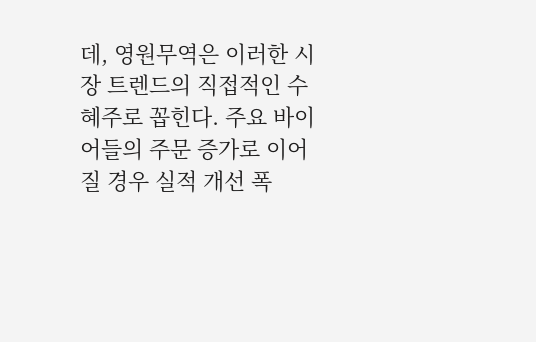데, 영원무역은 이러한 시장 트렌드의 직접적인 수혜주로 꼽힌다. 주요 바이어들의 주문 증가로 이어질 경우 실적 개선 폭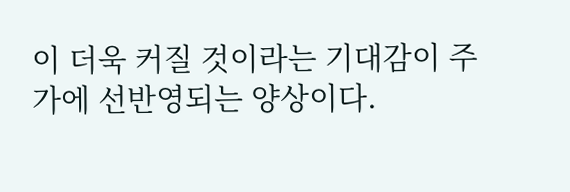이 더욱 커질 것이라는 기대감이 주가에 선반영되는 양상이다.